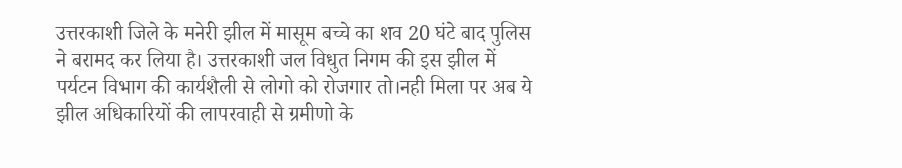उत्तरकाशी जिले के मनेरी झील में मासूम बच्चे का शव 20 घंटे बाद पुलिस ने बरामद कर लिया है। उत्तरकाशी जल विधुत निगम की इस झील में पर्यटन विभाग की कार्यशैली से लोगो को रोजगार तो।नही मिला पर अब ये झील अधिकारियों की लापरवाही से ग्रमीणो के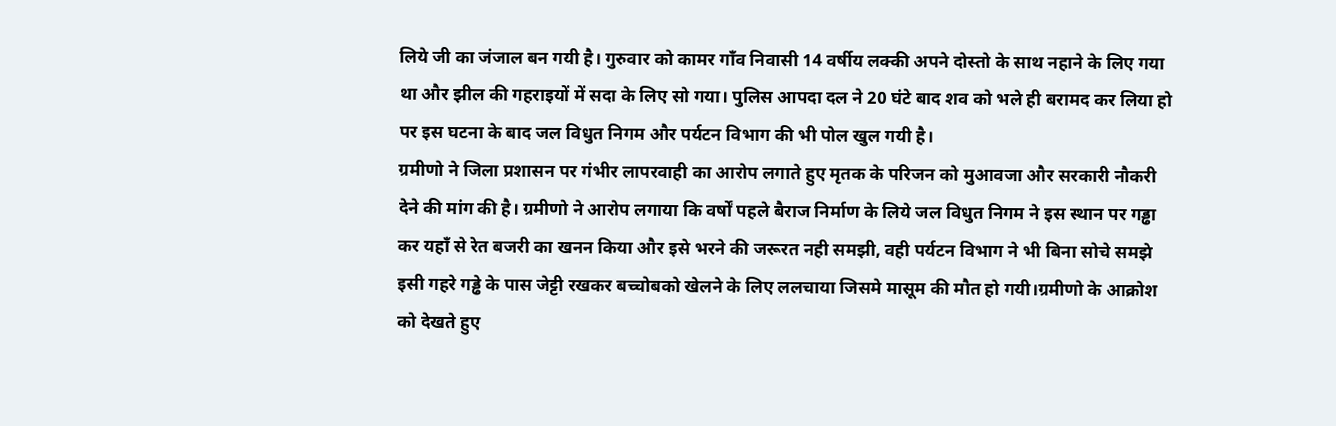लिये जी का जंजाल बन गयी है। गुरुवार को कामर गाँव निवासी 14 वर्षीय लक्की अपने दोस्तो के साथ नहाने के लिए गया था और झील की गहराइयों में सदा के लिए सो गया। पुलिस आपदा दल ने 20 घंटे बाद शव को भले ही बरामद कर लिया हो पर इस घटना के बाद जल विधुत निगम और पर्यटन विभाग की भी पोल खुल गयी है।
ग्रमीणो ने जिला प्रशासन पर गंभीर लापरवाही का आरोप लगाते हुए मृतक के परिजन को मुआवजा और सरकारी नौकरी देने की मांग की है। ग्रमीणो ने आरोप लगाया कि वर्षों पहले बैराज निर्माण के लिये जल विधुत निगम ने इस स्थान पर गड्ढा कर यहाँ से रेत बजरी का खनन किया और इसे भरने की जरूरत नही समझी, वही पर्यटन विभाग ने भी बिना सोचे समझे इसी गहरे गड्ढे के पास जेट्टी रखकर बच्चोबको खेलने के लिए ललचाया जिसमे मासूम की मौत हो गयी।ग्रमीणो के आक्रोश को देखते हुए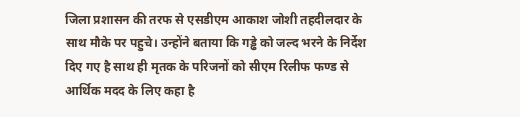जिला प्रशासन की तरफ से एसडीएम आकाश जोशी तहदीलदार के साथ मौके पर पहुचे। उन्होंने बताया कि गड्ढे को जल्द भरने के निर्देश दिए गए है साथ ही मृतक के परिजनों को सीएम रिलीफ फण्ड से आर्थिक मदद के लिए कहा है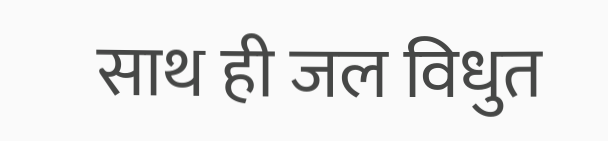साथ ही जल विधुत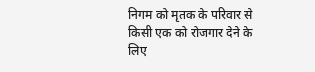निगम को मृतक के परिवार से किसी एक को रोजगार देने के लिए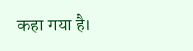कहा गया है।